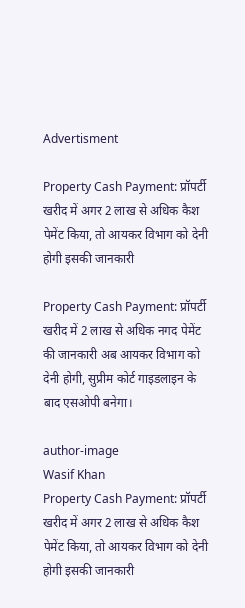Advertisment

Property Cash Payment: प्रॉपर्टी खरीद में अगर 2 लाख से अधिक कैश पेमेंट किया, तो आयकर विभाग को देनी होगी इसकी जानकारी

Property Cash Payment: प्रॉपर्टी खरीद में 2 लाख से अधिक नगद पेमेंट की जानकारी अब आयकर विभाग को देनी होगी, सुप्रीम कोर्ट गाइडलाइन के बाद एसओपी बनेगा।

author-image
Wasif Khan
Property Cash Payment: प्रॉपर्टी खरीद में अगर 2 लाख से अधिक कैश पेमेंट किया, तो आयकर विभाग को देनी होगी इसकी जानकारी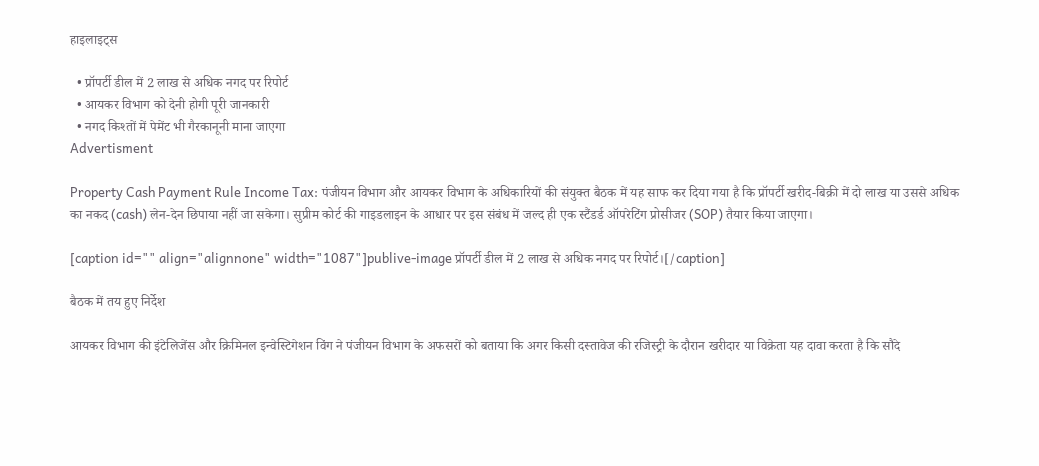हाइलाइट्स

  • प्रॉपर्टी डील में 2 लाख से अधिक नगद पर रिपोर्ट
  • आयकर विभाग को देनी होगी पूरी जानकारी
  • नगद किश्तों में पेमेंट भी गैरकानूनी माना जाएगा
Advertisment

Property Cash Payment Rule Income Tax: पंजीयन विभाग और आयकर विभाग के अधिकारियों की संयुक्त बैठक में यह साफ कर दिया गया है कि प्रॉपर्टी खरीद-बिक्री में दो लाख या उससे अधिक का नकद (cash) लेन-देन छिपाया नहीं जा सकेगा। सुप्रीम कोर्ट की गाइडलाइन के आधार पर इस संबंध में जल्द ही एक स्टैंडर्ड ऑपरेटिंग प्रोसीजर (SOP) तैयार किया जाएगा।

[caption id="" align="alignnone" width="1087"]publive-image प्रॉपर्टी डील में 2 लाख से अधिक नगद पर रिपोर्ट।[/caption]

बैठक में तय हुए निर्देश

आयकर विभाग की इंटेलिजेंस और क्रिमिनल इन्वेस्टिगेशन विंग ने पंजीयन विभाग के अफसरों को बताया कि अगर किसी दस्तावेज की रजिस्ट्री के दौरान खरीदार या विक्रेता यह दावा करता है कि सौदे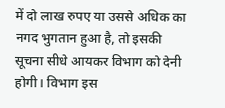में दो लाख रुपए या उससे अधिक का नगद भुगतान हुआ है, तो इसकी सूचना सीधे आयकर विभाग को देनी होगी। विभाग इस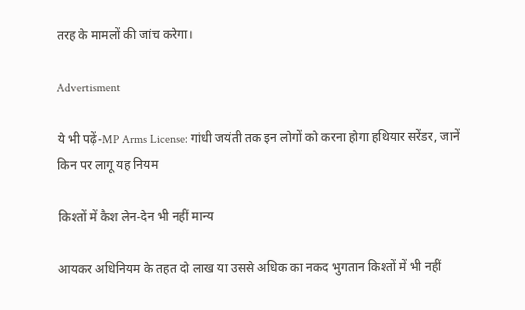तरह के मामलों की जांच करेगा।

Advertisment

ये भी पढ़ें-MP Arms License: गांधी जयंती तक इन लोगों को करना होगा हथियार सरेंडर, जानें किन पर लागू यह नियम

किश्तों में कैश लेन-देन भी नहीं मान्य

आयकर अधिनियम के तहत दो लाख या उससे अधिक का नकद भुगतान किश्तों में भी नहीं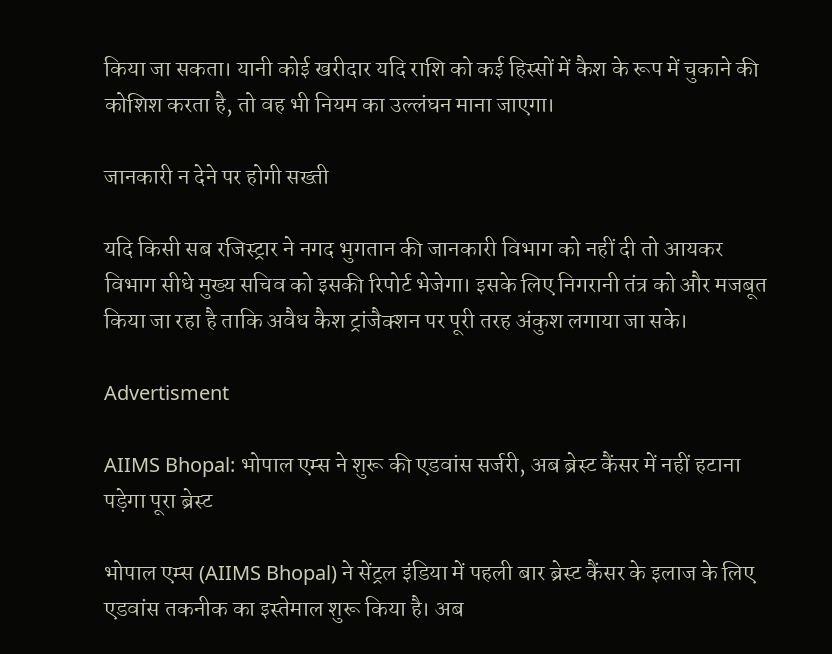किया जा सकता। यानी कोई खरीदार यदि राशि को कई हिस्सों में कैश के रूप में चुकाने की कोशिश करता है, तो वह भी नियम का उल्लंघन माना जाएगा।

जानकारी न देने पर होगी सख्ती

यदि किसी सब रजिस्ट्रार ने नगद भुगतान की जानकारी विभाग को नहीं दी तो आयकर विभाग सीधे मुख्य सचिव को इसकी रिपोर्ट भेजेगा। इसके लिए निगरानी तंत्र को और मजबूत किया जा रहा है ताकि अवैध कैश ट्रांजैक्शन पर पूरी तरह अंकुश लगाया जा सके।

Advertisment

AIIMS Bhopal: भोपाल एम्स ने शुरू की एडवांस सर्जरी, अब ब्रेस्ट कैंसर में नहीं हटाना पड़ेगा पूरा ब्रेस्ट

भोपाल एम्स (AIIMS Bhopal) ने सेंट्रल इंडिया में पहली बार ब्रेस्ट कैंसर के इलाज के लिए एडवांस तकनीक का इस्तेमाल शुरू किया है। अब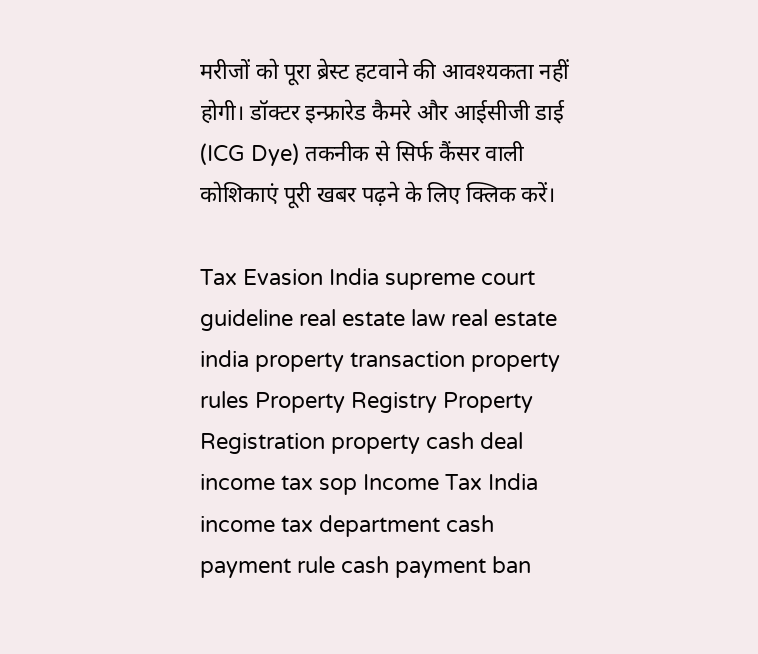मरीजों को पूरा ब्रेस्ट हटवाने की आवश्यकता नहीं होगी। डॉक्टर इन्फ्रारेड कैमरे और आईसीजी डाई (ICG Dye) तकनीक से सिर्फ कैंसर वाली कोशिकाएं पूरी खबर पढ़ने के लिए क्लिक करें।

Tax Evasion India supreme court guideline real estate law real estate india property transaction property rules Property Registry Property Registration property cash deal income tax sop Income Tax India income tax department cash payment rule cash payment ban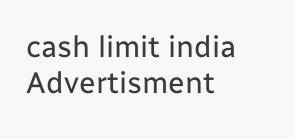cash limit india
Advertisment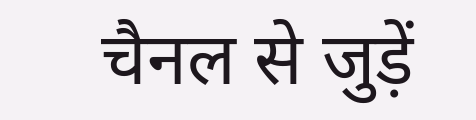चैनल से जुड़ें